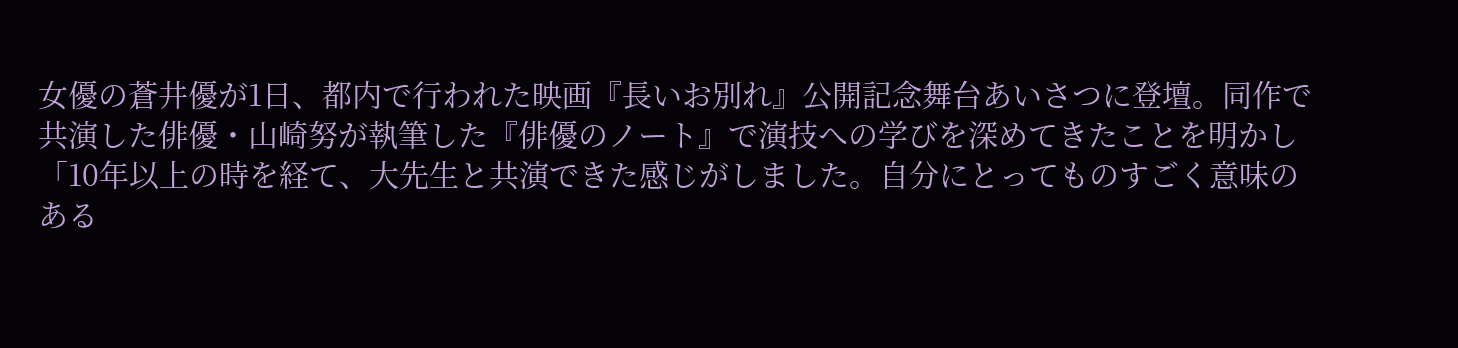女優の蒼井優が1日、都内で行われた映画『長いお別れ』公開記念舞台あいさつに登壇。同作で共演した俳優・山崎努が執筆した『俳優のノート』で演技への学びを深めてきたことを明かし「10年以上の時を経て、大先生と共演できた感じがしました。自分にとってものすごく意味のある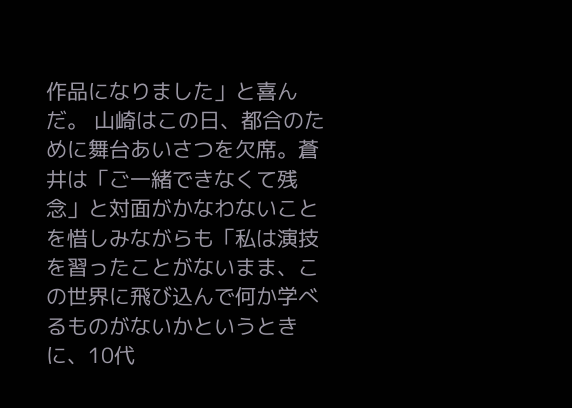作品になりました」と喜んだ。 山崎はこの日、都合のために舞台あいさつを欠席。蒼井は「ご一緒できなくて残念」と対面がかなわないことを惜しみながらも「私は演技を習ったことがないまま、この世界に飛び込んで何か学べるものがないかというときに、10代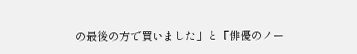の最後の方で買いました」と『俳優のノー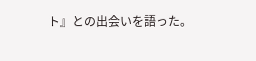ト』との出会いを語った。